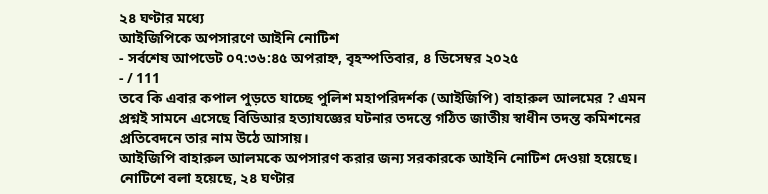২৪ ঘণ্টার মধ্যে
আইজিপিকে অপসারণে আইনি নোটিশ
- সর্বশেষ আপডেট ০৭:৩৬:৪৫ অপরাহ্ন, বৃহস্পতিবার, ৪ ডিসেম্বর ২০২৫
- / 111
তবে কি এবার কপাল পুড়তে যাচ্ছে পুলিশ মহাপরিদর্শক (আইজিপি) বাহারুল আলমের ? এমন প্রশ্নই সামনে এসেছে বিডিআর হত্যাযজ্ঞের ঘটনার তদন্তে গঠিত জাতীয় স্বাধীন তদন্ত কমিশনের প্রতিবেদনে তার নাম উঠে আসায়।
আইজিপি বাহারুল আলমকে অপসারণ করার জন্য সরকারকে আইনি নোটিশ দেওয়া হয়েছে। নোটিশে বলা হয়েছে, ২৪ ঘণ্টার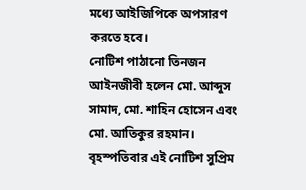মধ্যে আইজিপিকে অপসারণ করতে হবে।
নোটিশ পাঠানো তিনজন আইনজীবী হলেন মো. আব্দুস সামাদ, মো. শাহিন হোসেন এবং মো. আতিকুর রহমান।
বৃহস্পতিবার এই নোটিশ সুপ্রিম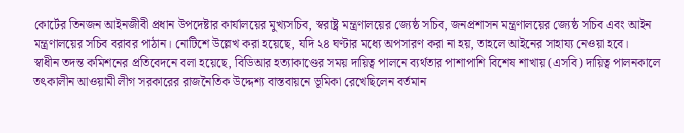কোর্টের তিনজন আইনজীবী প্রধান উপদেষ্টার কার্যালয়ের মুখ্যসচিব, স্বরাষ্ট্র মন্ত্রণালয়ের জ্যেষ্ঠ সচিব, জনপ্রশাসন মন্ত্রণালয়ের জ্যেষ্ঠ সচিব এবং আইন মন্ত্রণালয়ের সচিব বরাবর পাঠান। নোটিশে উল্লেখ করা হয়েছে, যদি ২৪ ঘণ্টার মধ্যে অপসারণ করা না হয়, তাহলে আইনের সাহায্য নেওয়া হবে।
স্বাধীন তদন্ত কমিশনের প্রতিবেদনে বলা হয়েছে, বিডিআর হত্যাকাণ্ডের সময় দায়িত্ব পালনে ব্যর্থতার পাশাপাশি বিশেষ শাখায় (এসবি) দায়িত্ব পালনকালে তৎকালীন আওয়ামী লীগ সরকারের রাজনৈতিক উদ্দেশ্য বাস্তবায়নে ভূমিকা রেখেছিলেন বর্তমান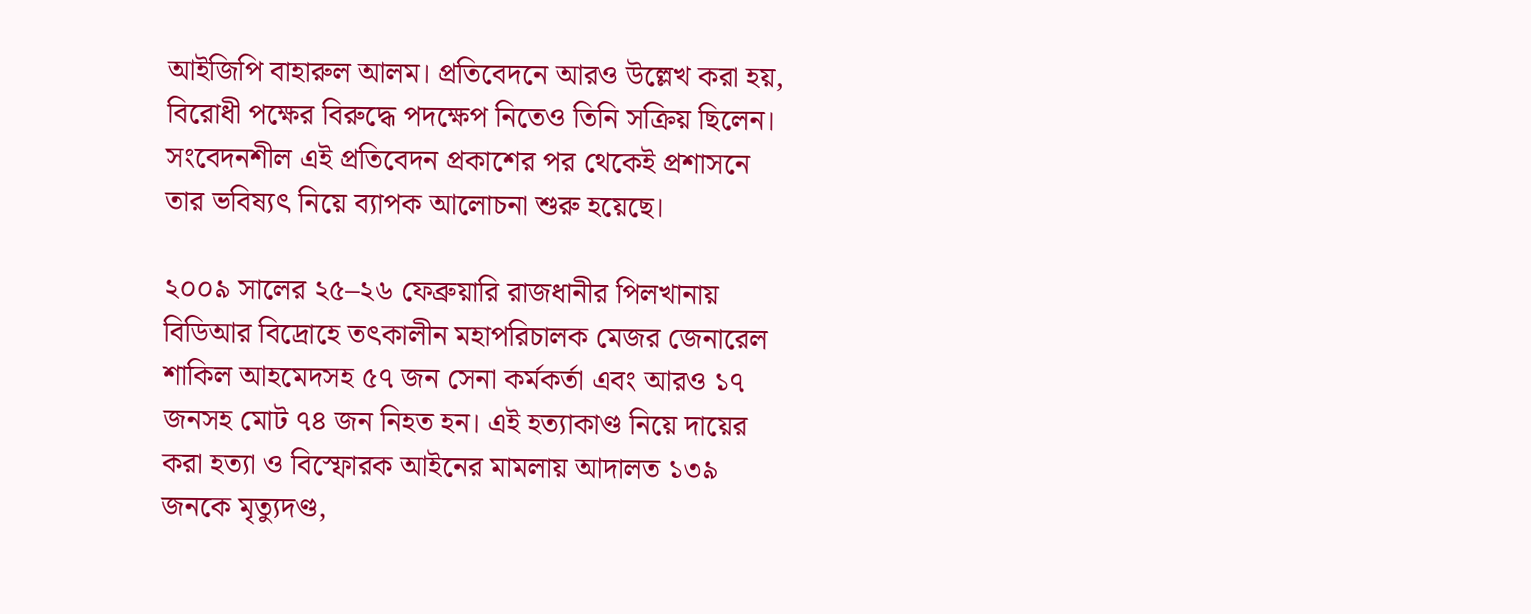আইজিপি বাহারুল আলম। প্রতিবেদনে আরও উল্লেখ করা হয়, বিরোধী পক্ষের বিরুদ্ধে পদক্ষেপ নিতেও তিনি সক্রিয় ছিলেন। সংবেদনশীল এই প্রতিবেদন প্রকাশের পর থেকেই প্রশাসনে তার ভবিষ্যৎ নিয়ে ব্যাপক আলোচনা শুরু হয়েছে।

২০০৯ সালের ২৫–২৬ ফেব্রুয়ারি রাজধানীর পিলখানায় বিডিআর বিদ্রোহে তৎকালীন মহাপরিচালক মেজর জেনারেল শাকিল আহমেদসহ ৫৭ জন সেনা কর্মকর্তা এবং আরও ১৭ জনসহ মোট ৭৪ জন নিহত হন। এই হত্যাকাণ্ড নিয়ে দায়ের করা হত্যা ও বিস্ফোরক আইনের মামলায় আদালত ১৩৯ জনকে মৃত্যুদণ্ড,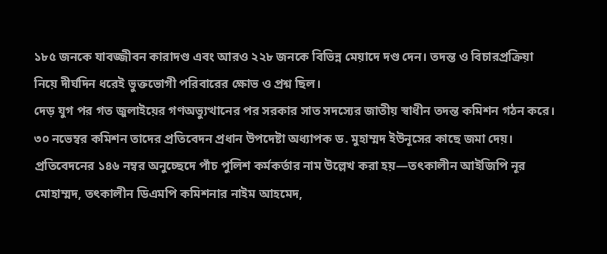১৮৫ জনকে যাবজ্জীবন কারাদণ্ড এবং আরও ২২৮ জনকে বিভিন্ন মেয়াদে দণ্ড দেন। তদন্ত ও বিচারপ্রক্রিয়া নিয়ে দীর্ঘদিন ধরেই ভুক্তভোগী পরিবারের ক্ষোভ ও প্রশ্ন ছিল।
দেড় যুগ পর গত জুলাইয়ের গণঅভ্যুত্থানের পর সরকার সাত সদস্যের জাতীয় স্বাধীন তদন্ত কমিশন গঠন করে। ৩০ নভেম্বর কমিশন তাদের প্রতিবেদন প্রধান উপদেষ্টা অধ্যাপক ড. মুহাম্মদ ইউনূসের কাছে জমা দেয়।
প্রতিবেদনের ১৪৬ নম্বর অনুচ্ছেদে পাঁচ পুলিশ কর্মকর্তার নাম উল্লেখ করা হয়—তৎকালীন আইজিপি নূর মোহাম্মদ, তৎকালীন ডিএমপি কমিশনার নাইম আহমেদ,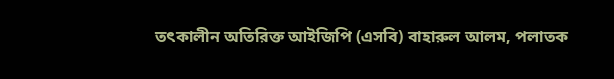তৎকালীন অতিরিক্ত আইজিপি (এসবি) বাহারুল আলম, পলাতক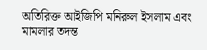অতিরিক্ত আইজিপি মনিরুল ইসলাম এবং মামলার তদন্ত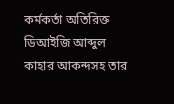কর্মকর্তা অতিরিক্ত ডিআইজি আব্দুল কাহার আকন্দসহ তার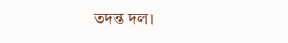তদন্ত দল।